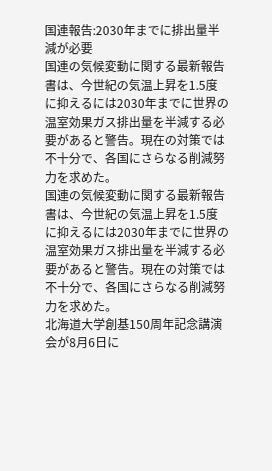国連報告:2030年までに排出量半減が必要
国連の気候変動に関する最新報告書は、今世紀の気温上昇を1.5度に抑えるには2030年までに世界の温室効果ガス排出量を半減する必要があると警告。現在の対策では不十分で、各国にさらなる削減努力を求めた。
国連の気候変動に関する最新報告書は、今世紀の気温上昇を1.5度に抑えるには2030年までに世界の温室効果ガス排出量を半減する必要があると警告。現在の対策では不十分で、各国にさらなる削減努力を求めた。
北海道大学創基150周年記念講演会が8月6日に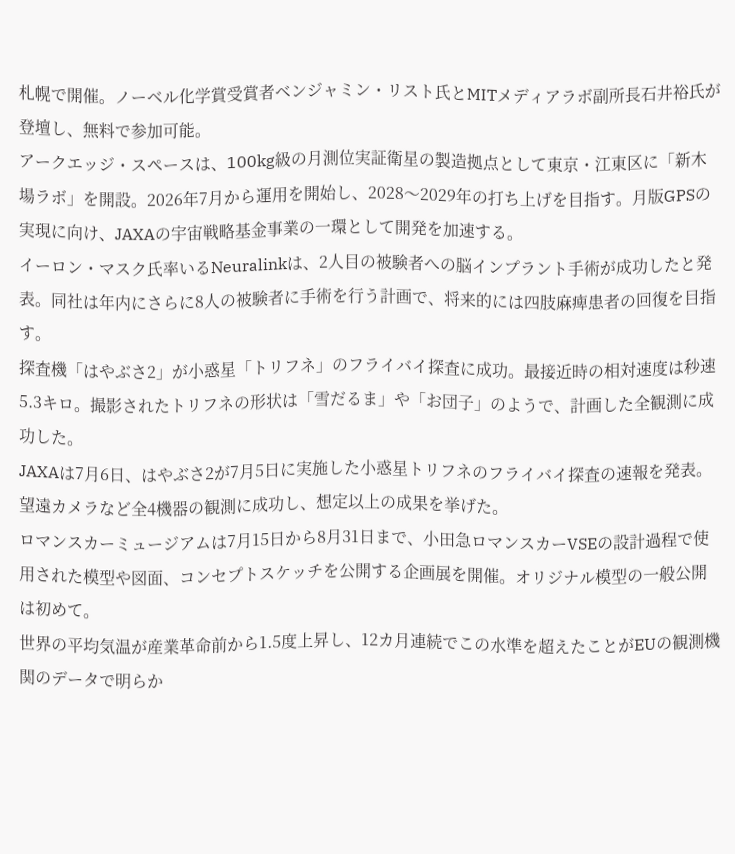札幌で開催。ノーベル化学賞受賞者ベンジャミン・リスト氏とMITメディアラボ副所長石井裕氏が登壇し、無料で参加可能。
アークエッジ・スペースは、100kg級の月測位実証衛星の製造拠点として東京・江東区に「新木場ラボ」を開設。2026年7月から運用を開始し、2028〜2029年の打ち上げを目指す。月版GPSの実現に向け、JAXAの宇宙戦略基金事業の一環として開発を加速する。
イーロン・マスク氏率いるNeuralinkは、2人目の被験者への脳インプラント手術が成功したと発表。同社は年内にさらに8人の被験者に手術を行う計画で、将来的には四肢麻痺患者の回復を目指す。
探査機「はやぶさ2」が小惑星「トリフネ」のフライバイ探査に成功。最接近時の相対速度は秒速5.3キロ。撮影されたトリフネの形状は「雪だるま」や「お団子」のようで、計画した全観測に成功した。
JAXAは7月6日、はやぶさ2が7月5日に実施した小惑星トリフネのフライバイ探査の速報を発表。望遠カメラなど全4機器の観測に成功し、想定以上の成果を挙げた。
ロマンスカーミュージアムは7月15日から8月31日まで、小田急ロマンスカーVSEの設計過程で使用された模型や図面、コンセプトスケッチを公開する企画展を開催。オリジナル模型の一般公開は初めて。
世界の平均気温が産業革命前から1.5度上昇し、12カ月連続でこの水準を超えたことがEUの観測機関のデータで明らか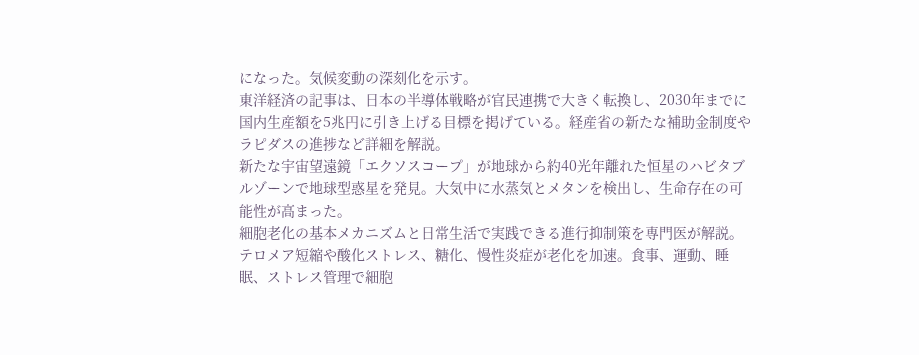になった。気候変動の深刻化を示す。
東洋経済の記事は、日本の半導体戦略が官民連携で大きく転換し、2030年までに国内生産額を5兆円に引き上げる目標を掲げている。経産省の新たな補助金制度やラピダスの進捗など詳細を解説。
新たな宇宙望遠鏡「エクソスコープ」が地球から約40光年離れた恒星のハビタブルゾーンで地球型惑星を発見。大気中に水蒸気とメタンを検出し、生命存在の可能性が高まった。
細胞老化の基本メカニズムと日常生活で実践できる進行抑制策を専門医が解説。テロメア短縮や酸化ストレス、糖化、慢性炎症が老化を加速。食事、運動、睡眠、ストレス管理で細胞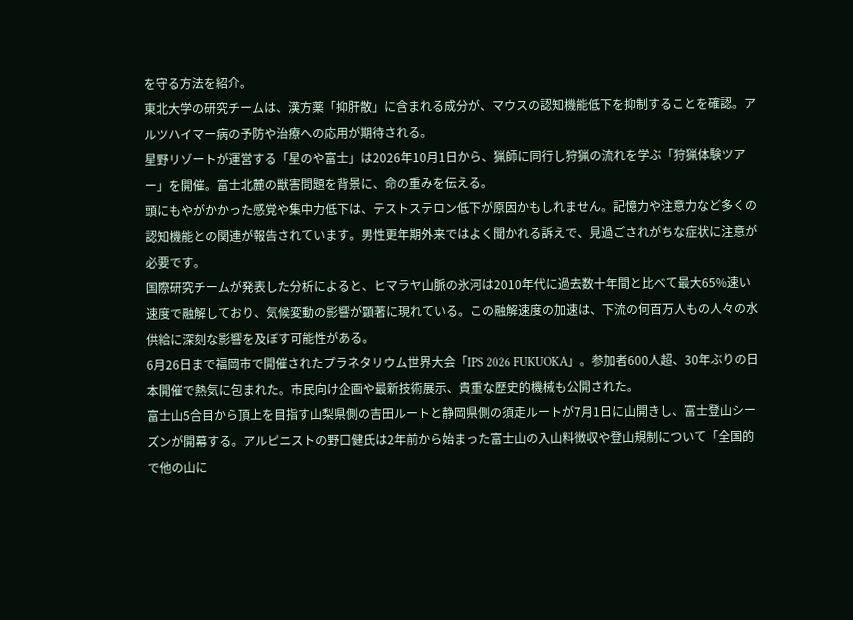を守る方法を紹介。
東北大学の研究チームは、漢方薬「抑肝散」に含まれる成分が、マウスの認知機能低下を抑制することを確認。アルツハイマー病の予防や治療への応用が期待される。
星野リゾートが運営する「星のや富士」は2026年10月1日から、猟師に同行し狩猟の流れを学ぶ「狩猟体験ツアー」を開催。富士北麓の獣害問題を背景に、命の重みを伝える。
頭にもやがかかった感覚や集中力低下は、テストステロン低下が原因かもしれません。記憶力や注意力など多くの認知機能との関連が報告されています。男性更年期外来ではよく聞かれる訴えで、見過ごされがちな症状に注意が必要です。
国際研究チームが発表した分析によると、ヒマラヤ山脈の氷河は2010年代に過去数十年間と比べて最大65%速い速度で融解しており、気候変動の影響が顕著に現れている。この融解速度の加速は、下流の何百万人もの人々の水供給に深刻な影響を及ぼす可能性がある。
6月26日まで福岡市で開催されたプラネタリウム世界大会「IPS 2026 FUKUOKA」。参加者600人超、30年ぶりの日本開催で熱気に包まれた。市民向け企画や最新技術展示、貴重な歴史的機械も公開された。
富士山5合目から頂上を目指す山梨県側の吉田ルートと静岡県側の須走ルートが7月1日に山開きし、富士登山シーズンが開幕する。アルピニストの野口健氏は2年前から始まった富士山の入山料徴収や登山規制について「全国的で他の山に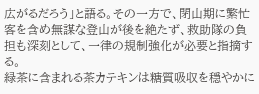広がるだろう」と語る。その一方で、閉山期に繁忙客を含め無謀な登山が後を絶たず、救助隊の負担も深刻として、一律の規制強化が必要と指摘する。
緑茶に含まれる茶カテキンは糖質吸収を穏やかに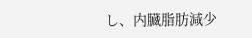し、内臓脂肪減少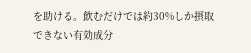を助ける。飲むだけでは約30%しか摂取できない有効成分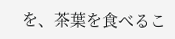を、茶葉を食べるこ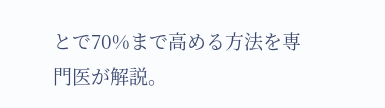とで70%まで高める方法を専門医が解説。